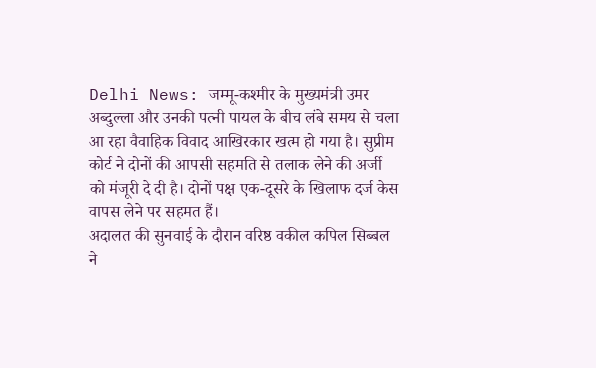Delhi News: जम्मू-कश्मीर के मुख्यमंत्री उमर अब्दुल्ला और उनकी पत्नी पायल के बीच लंबे समय से चला आ रहा वैवाहिक विवाद आखिरकार खत्म हो गया है। सुप्रीम कोर्ट ने दोनों की आपसी सहमति से तलाक लेने की अर्जी को मंजूरी दे दी है। दोनों पक्ष एक-दूसरे के खिलाफ दर्ज केस वापस लेने पर सहमत हैं।
अदालत की सुनवाई के दौरान वरिष्ठ वकील कपिल सिब्बल ने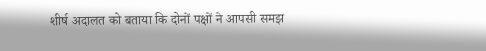शीर्ष अदालत को बताया कि दोनों पक्षों ने आपसी समझ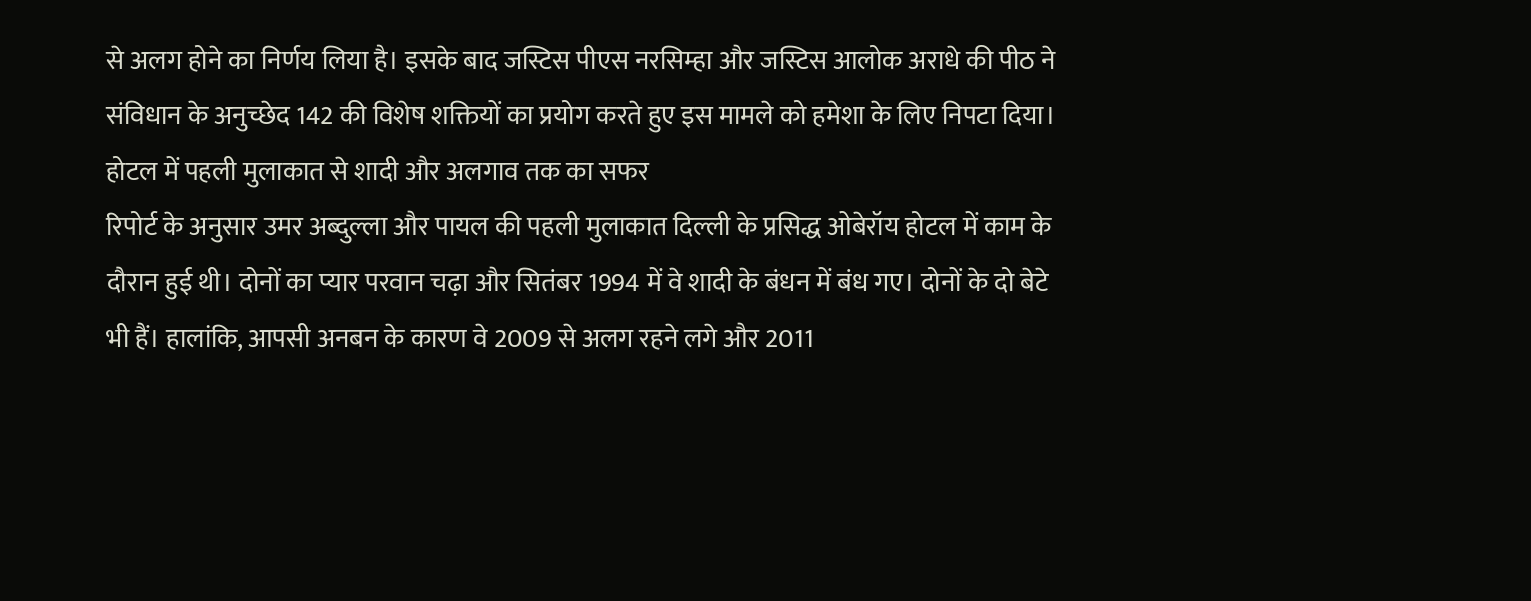से अलग होने का निर्णय लिया है। इसके बाद जस्टिस पीएस नरसिम्हा और जस्टिस आलोक अराधे की पीठ ने संविधान के अनुच्छेद 142 की विशेष शक्तियों का प्रयोग करते हुए इस मामले को हमेशा के लिए निपटा दिया।
होटल में पहली मुलाकात से शादी और अलगाव तक का सफर
रिपोर्ट के अनुसार उमर अब्दुल्ला और पायल की पहली मुलाकात दिल्ली के प्रसिद्ध ओबेरॉय होटल में काम के दौरान हुई थी। दोनों का प्यार परवान चढ़ा और सितंबर 1994 में वे शादी के बंधन में बंध गए। दोनों के दो बेटे भी हैं। हालांकि, आपसी अनबन के कारण वे 2009 से अलग रहने लगे और 2011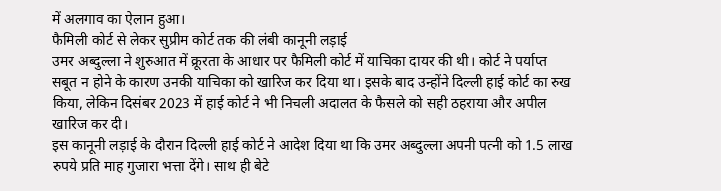में अलगाव का ऐलान हुआ।
फैमिली कोर्ट से लेकर सुप्रीम कोर्ट तक की लंबी कानूनी लड़ाई
उमर अब्दुल्ला ने शुरुआत में क्रूरता के आधार पर फैमिली कोर्ट में याचिका दायर की थी। कोर्ट ने पर्याप्त सबूत न होने के कारण उनकी याचिका को खारिज कर दिया था। इसके बाद उन्होंने दिल्ली हाई कोर्ट का रुख किया, लेकिन दिसंबर 2023 में हाई कोर्ट ने भी निचली अदालत के फैसले को सही ठहराया और अपील खारिज कर दी।
इस कानूनी लड़ाई के दौरान दिल्ली हाई कोर्ट ने आदेश दिया था कि उमर अब्दुल्ला अपनी पत्नी को 1.5 लाख रुपये प्रति माह गुजारा भत्ता देंगे। साथ ही बेटे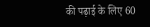की पढ़ाई के लिए 60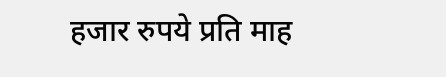हजार रुपये प्रति माह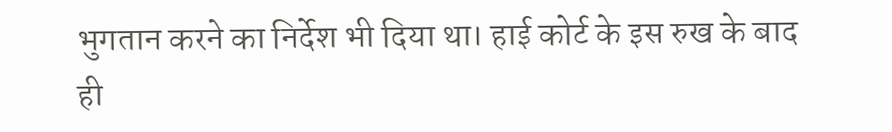भुगतान करने का निर्देश भी दिया था। हाई कोर्ट के इस रुख के बाद ही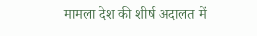मामला देश की शीर्ष अदालत में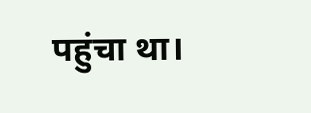पहुंचा था।